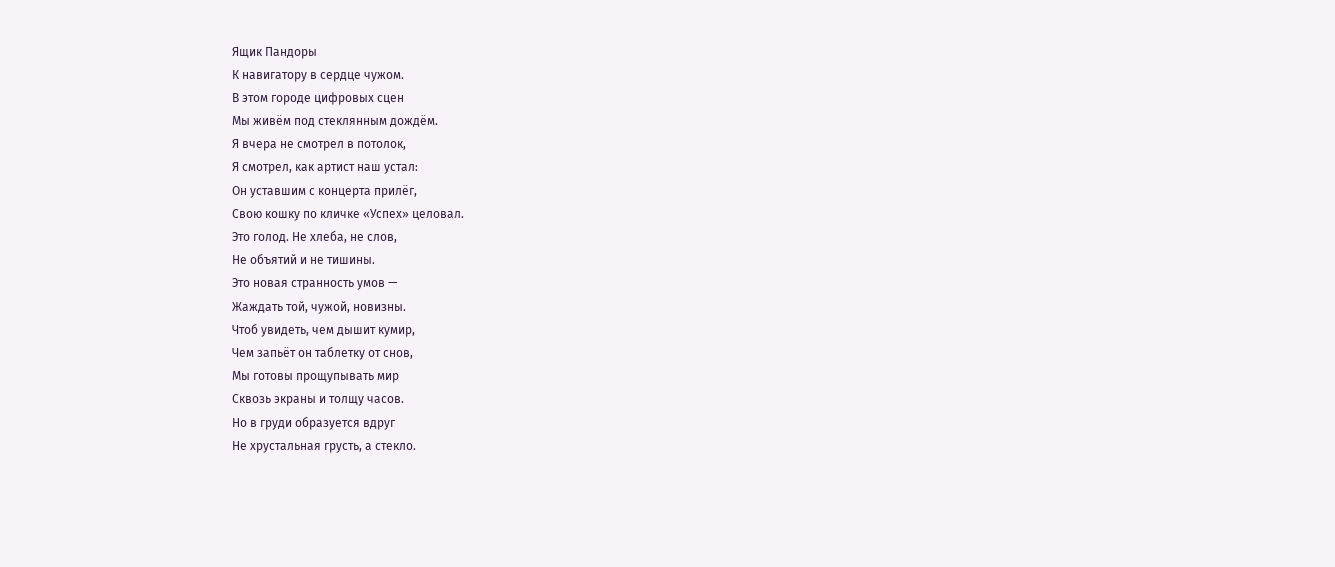Ящик Пандоры
К навигатору в сердце чужом.
В этом городе цифровых сцен
Мы живём под стеклянным дождём.
Я вчера не смотрел в потолок,
Я смотрел, как артист наш устал:
Он уставшим с концерта прилёг,
Свою кошку по кличке «Успех» целовал.
Это голод. Не хлеба, не слов,
Не объятий и не тишины.
Это новая странность умов —
Жаждать той, чужой, новизны.
Чтоб увидеть, чем дышит кумир,
Чем запьёт он таблетку от снов,
Мы готовы прощупывать мир
Сквозь экраны и толщу часов.
Но в груди образуется вдруг
Не хрустальная грусть, а стекло.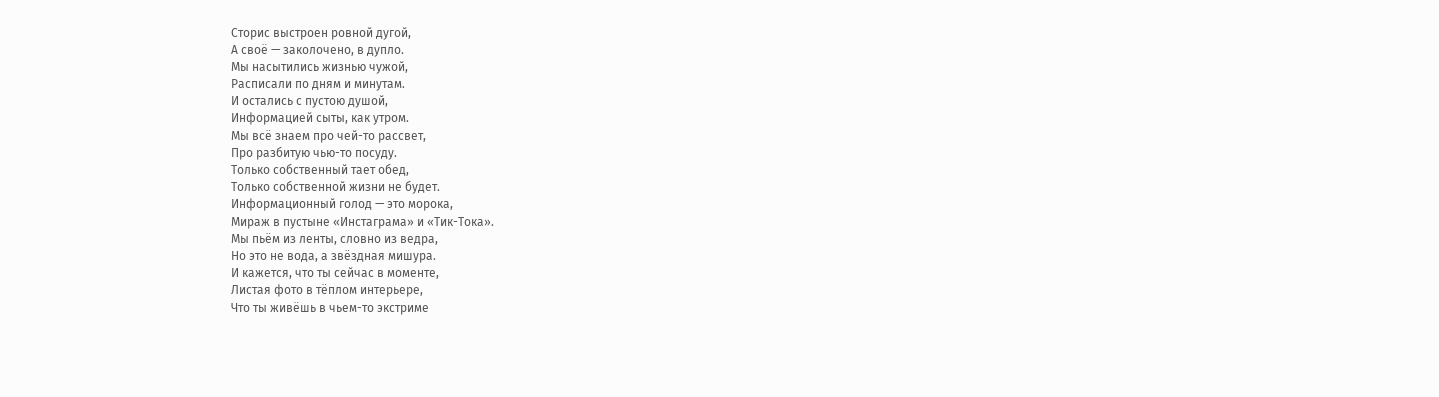Сторис выстроен ровной дугой,
А своё — заколочено, в дупло.
Мы насытились жизнью чужой,
Расписали по дням и минутам.
И остались с пустою душой,
Информацией сыты, как утром.
Мы всё знаем про чей-то рассвет,
Про разбитую чью-то посуду.
Только собственный тает обед,
Только собственной жизни не будет.
Информационный голод — это морока,
Мираж в пустыне «Инстаграма» и «Тик-Тока».
Мы пьём из ленты, словно из ведра,
Но это не вода, а звёздная мишура.
И кажется, что ты сейчас в моменте,
Листая фото в тёплом интерьере,
Что ты живёшь в чьем-то экстриме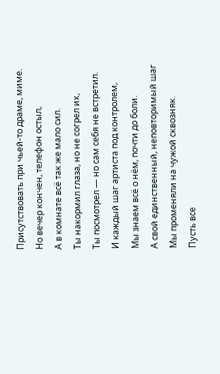Присутствовать при чьей-то драме, миме.
Но вечер кончен, телефон остыл,
А в комнате всё так же мало сил.
Ты накормил глаза, но не согрел их,
Ты посмотрел — но сам себя не встретил.
И каждый шаг артиста под контролем,
Мы знаем всё о нём, почти до боли.
А свой единственный, неповторимый шаг
Мы променяли на чужой сквозняк.
Пусть все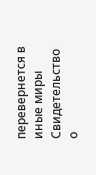перевернется в иные миры
Свидетельство о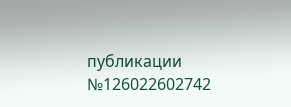публикации №126022602742